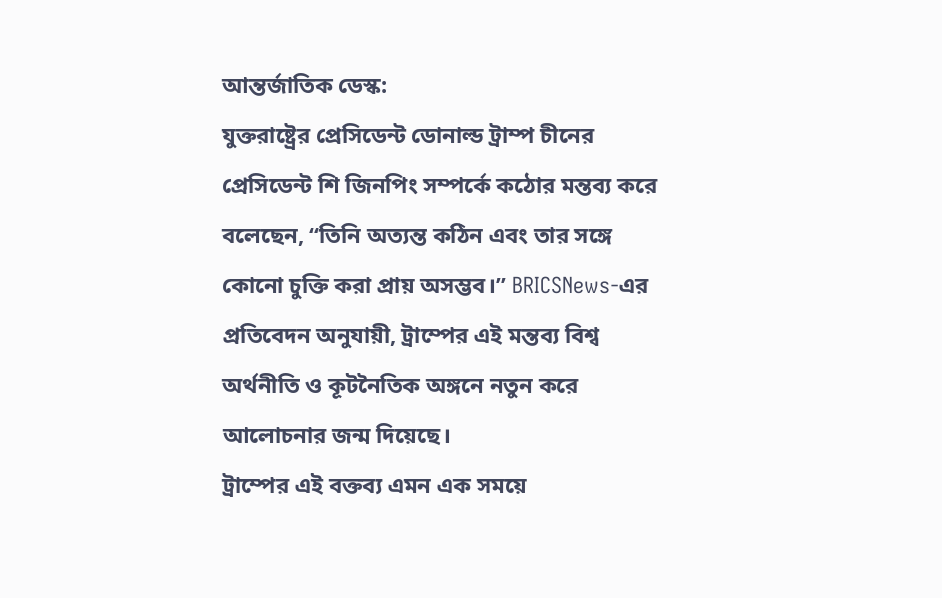আন্তর্জাতিক ডেস্ক:
যুক্তরাষ্ট্রের প্রেসিডেন্ট ডোনাল্ড ট্রাম্প চীনের প্রেসিডেন্ট শি জিনপিং সম্পর্কে কঠোর মন্তব্য করে বলেছেন, “তিনি অত্যন্ত কঠিন এবং তার সঙ্গে কোনো চুক্তি করা প্রায় অসম্ভব।” BRICSNews-এর প্রতিবেদন অনুযায়ী, ট্রাম্পের এই মন্তব্য বিশ্ব অর্থনীতি ও কূটনৈতিক অঙ্গনে নতুন করে আলোচনার জন্ম দিয়েছে।
ট্রাম্পের এই বক্তব্য এমন এক সময়ে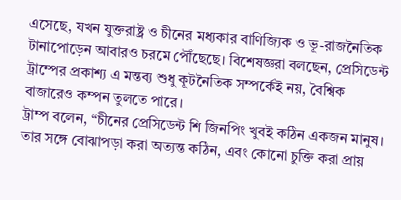এসেছে, যখন যুক্তরাষ্ট্র ও চীনের মধ্যকার বাণিজ্যিক ও ভূ-রাজনৈতিক টানাপোড়েন আবারও চরমে পৌঁছেছে। বিশেষজ্ঞরা বলছেন, প্রেসিডেন্ট ট্রাম্পের প্রকাশ্য এ মন্তব্য শুধু কূটনৈতিক সম্পর্কেই নয়, বৈশ্বিক বাজারেও কম্পন তুলতে পারে।
ট্রাম্প বলেন, “চীনের প্রেসিডেন্ট শি জিনপিং খুবই কঠিন একজন মানুষ। তার সঙ্গে বোঝাপড়া করা অত্যন্ত কঠিন, এবং কোনো চুক্তি করা প্রায়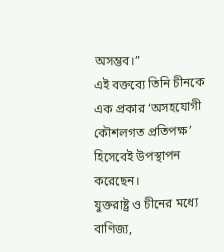অসম্ভব।”
এই বক্তব্যে তিনি চীনকে এক প্রকার ‘অসহযোগী কৌশলগত প্রতিপক্ষ’ হিসেবেই উপস্থাপন করেছেন।
যুক্তরাষ্ট্র ও চীনের মধ্যে বাণিজ্য,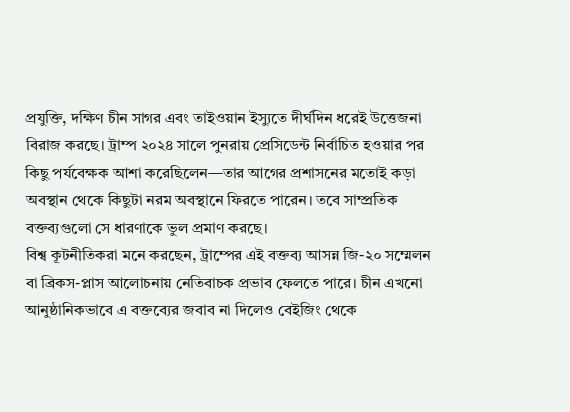প্রযুক্তি, দক্ষিণ চীন সাগর এবং তাইওয়ান ইস্যুতে দীর্ঘদিন ধরেই উত্তেজনা বিরাজ করছে। ট্রাম্প ২০২৪ সালে পুনরায় প্রেসিডেন্ট নির্বাচিত হওয়ার পর কিছু পর্যবেক্ষক আশা করেছিলেন—তার আগের প্রশাসনের মতোই কড়া অবস্থান থেকে কিছুটা নরম অবস্থানে ফিরতে পারেন। তবে সাম্প্রতিক বক্তব্যগুলো সে ধারণাকে ভুল প্রমাণ করছে।
বিশ্ব কূটনীতিকরা মনে করছেন, ট্রাম্পের এই বক্তব্য আসন্ন জি-২০ সম্মেলন বা ব্রিকস-প্লাস আলোচনায় নেতিবাচক প্রভাব ফেলতে পারে। চীন এখনো আনুষ্ঠানিকভাবে এ বক্তব্যের জবাব না দিলেও বেইজিং থেকে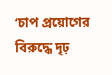‘চাপ প্রয়োগের বিরুদ্ধে দৃঢ়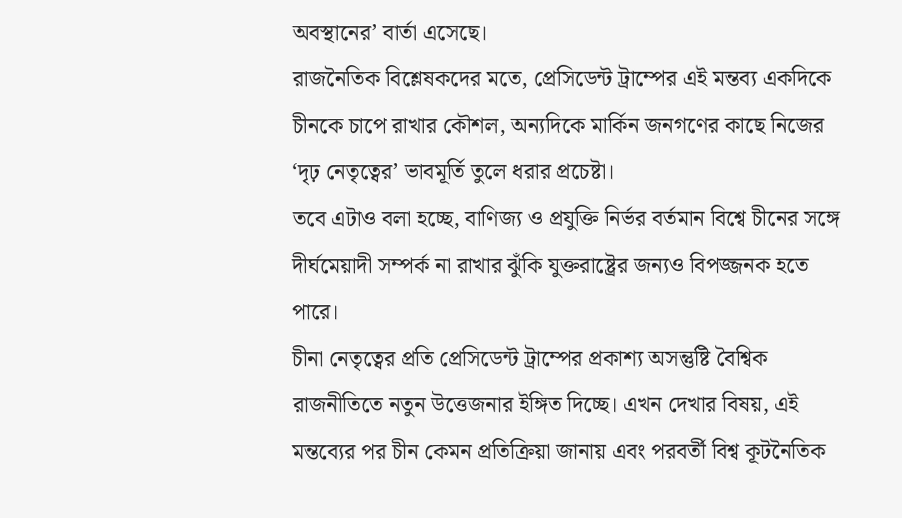অবস্থানের’ বার্তা এসেছে।
রাজনৈতিক বিশ্লেষকদের মতে, প্রেসিডেন্ট ট্রাম্পের এই মন্তব্য একদিকে চীনকে চাপে রাখার কৌশল, অন্যদিকে মার্কিন জনগণের কাছে নিজের ‘দৃঢ় নেতৃত্বের’ ভাবমূর্তি তুলে ধরার প্রচেষ্টা।
তবে এটাও বলা হচ্ছে, বাণিজ্য ও প্রযুক্তি নির্ভর বর্তমান বিশ্বে চীনের সঙ্গে দীর্ঘমেয়াদী সম্পর্ক না রাখার ঝুঁকি যুক্তরাষ্ট্রের জন্যও বিপজ্জনক হতে পারে।
চীনা নেতৃত্বের প্রতি প্রেসিডেন্ট ট্রাম্পের প্রকাশ্য অসন্তুষ্টি বৈশ্বিক রাজনীতিতে নতুন উত্তেজনার ইঙ্গিত দিচ্ছে। এখন দেখার বিষয়, এই মন্তব্যের পর চীন কেমন প্রতিক্রিয়া জানায় এবং পরবর্তী বিশ্ব কূটনৈতিক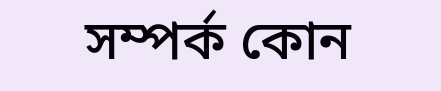সম্পর্ক কোন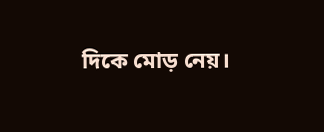দিকে মোড় নেয়।